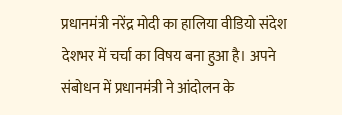प्रधानमंत्री नरेंद्र मोदी का हालिया वीडियो संदेश देशभर में चर्चा का विषय बना हुआ है। अपने संबोधन में प्रधानमंत्री ने आंदोलन के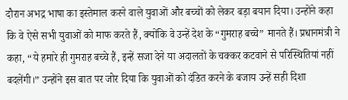दौरान अभद्र भाषा का इस्तेमाल करने वाले युवाओं और बच्चों को लेकर बड़ा बयान दिया। उन्होंने कहा कि वे ऐसे सभी युवाओं को माफ करते हैं, क्योंकि वे उन्हें देश के “गुमराह बच्चे” मानते हैं। प्रधानमंत्री ने कहा, “ये हमारे ही गुमराह बच्चे हैं, इन्हें सजा देने या अदालतों के चक्कर कटवाने से परिस्थितियां नहीं बदलेंगी।” उन्होंने इस बात पर जोर दिया कि युवाओं को दंडित करने के बजाय उन्हें सही दिशा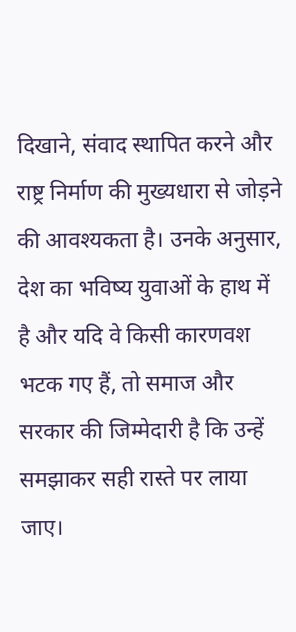दिखाने, संवाद स्थापित करने और राष्ट्र निर्माण की मुख्यधारा से जोड़ने की आवश्यकता है। उनके अनुसार, देश का भविष्य युवाओं के हाथ में है और यदि वे किसी कारणवश भटक गए हैं, तो समाज और सरकार की जिम्मेदारी है कि उन्हें समझाकर सही रास्ते पर लाया जाए।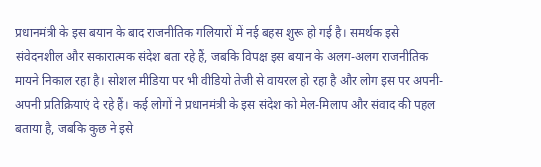प्रधानमंत्री के इस बयान के बाद राजनीतिक गलियारों में नई बहस शुरू हो गई है। समर्थक इसे संवेदनशील और सकारात्मक संदेश बता रहे हैं, जबकि विपक्ष इस बयान के अलग-अलग राजनीतिक मायने निकाल रहा है। सोशल मीडिया पर भी वीडियो तेजी से वायरल हो रहा है और लोग इस पर अपनी-अपनी प्रतिक्रियाएं दे रहे हैं। कई लोगों ने प्रधानमंत्री के इस संदेश को मेल-मिलाप और संवाद की पहल बताया है, जबकि कुछ ने इसे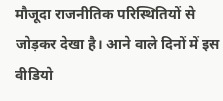मौजूदा राजनीतिक परिस्थितियों से जोड़कर देखा है। आने वाले दिनों में इस वीडियो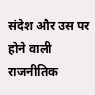संदेश और उस पर होने वाली राजनीतिक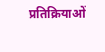प्रतिक्रियाओं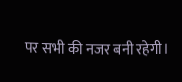पर सभी की नजर बनी रहेगी।